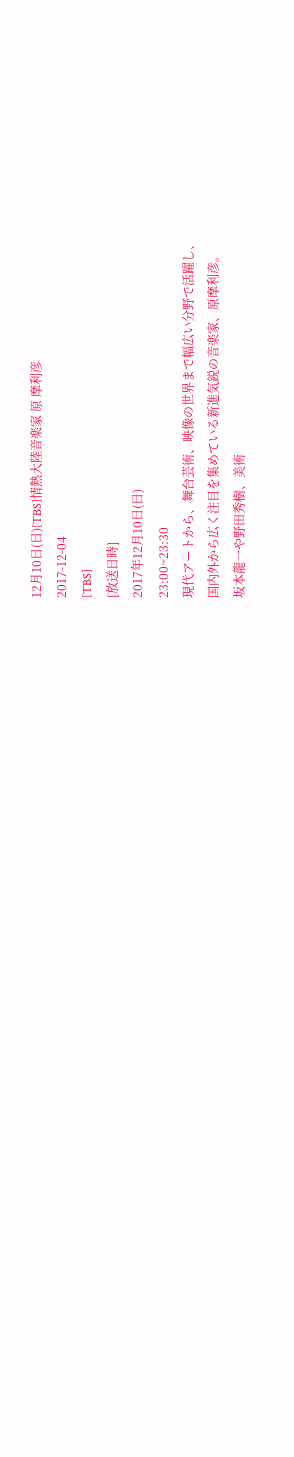12月10日(日)[TBS]情熱大陸音楽家 原 摩利彦
2017-12-04
[TBS]
[放送日時]
2017年12月10日(日)
23:00~23:30
現代アートから、舞台芸術、映像の世界まで幅広い分野で活躍し、
国内外から広く注目を集めている新進気鋭の音楽家、原摩利彦。
坂本龍一や野田秀樹、美術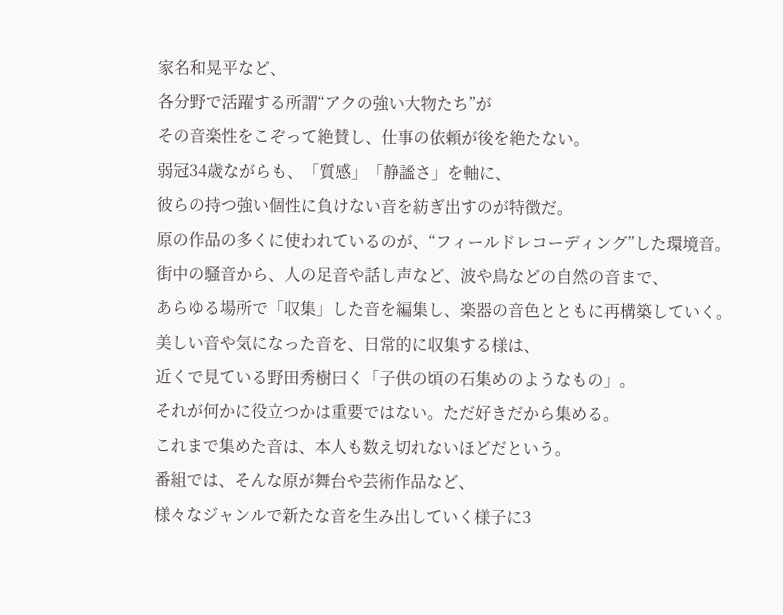家名和晃平など、
各分野で活躍する所謂“アクの強い大物たち”が
その音楽性をこぞって絶賛し、仕事の依頼が後を絶たない。
弱冠34歳ながらも、「質感」「静謐さ」を軸に、
彼らの持つ強い個性に負けない音を紡ぎ出すのが特徴だ。
原の作品の多くに使われているのが、“フィールドレコーディング”した環境音。
街中の騒音から、人の足音や話し声など、波や鳥などの自然の音まで、
あらゆる場所で「収集」した音を編集し、楽器の音色とともに再構築していく。
美しい音や気になった音を、日常的に収集する様は、
近くで見ている野田秀樹曰く「子供の頃の石集めのようなもの」。
それが何かに役立つかは重要ではない。ただ好きだから集める。
これまで集めた音は、本人も数え切れないほどだという。
番組では、そんな原が舞台や芸術作品など、
様々なジャンルで新たな音を生み出していく様子に3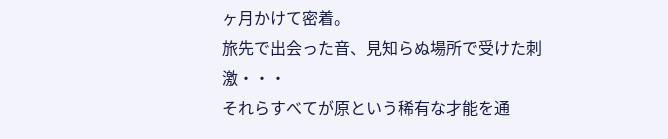ヶ月かけて密着。
旅先で出会った音、見知らぬ場所で受けた刺激・・・
それらすべてが原という稀有な才能を通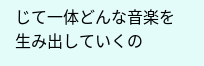じて一体どんな音楽を
生み出していくの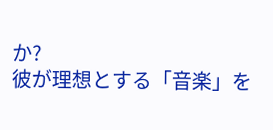か?
彼が理想とする「音楽」を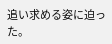追い求める姿に迫った。